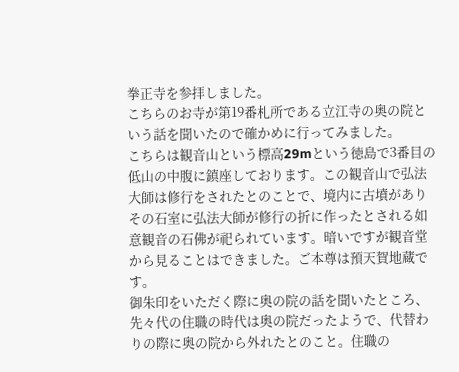拳正寺を参拝しました。
こちらのお寺が第19番札所である立江寺の奥の院という話を聞いたので確かめに行ってみました。
こちらは観音山という標高29mという徳島で3番目の低山の中腹に鎮座しております。この観音山で弘法大師は修行をされたとのことで、境内に古墳がありその石室に弘法大師が修行の折に作ったとされる如意観音の石佛が祀られています。暗いですが観音堂から見ることはできました。ご本尊は預天賀地蔵です。
御朱印をいただく際に奥の院の話を聞いたところ、先々代の住職の時代は奥の院だったようで、代替わりの際に奥の院から外れたとのこと。住職の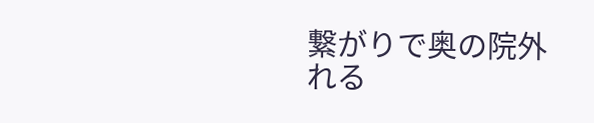繋がりで奥の院外れる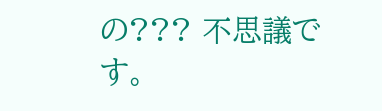の??? 不思議です。